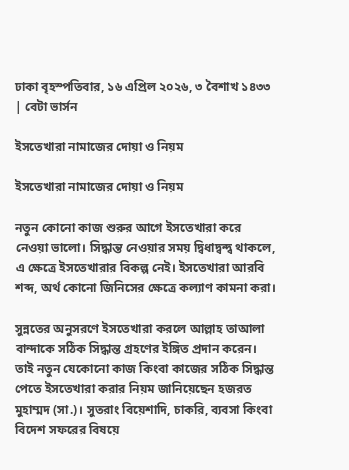ঢাকা বৃহস্পতিবার, ১৬ এপ্রিল ২০২৬, ৩ বৈশাখ ১৪৩৩ | বেটা ভার্সন

ইসতেখারা নামাজের দোয়া ও নিয়ম

ইসতেখারা নামাজের দোয়া ও নিয়ম

নতুন কোনো কাজ শুরুর আগে ইসতেখারা করে নেওয়া ভালো। সিদ্ধান্ত নেওয়ার সময় দ্বিধাদ্বন্দ্ব থাকলে, এ ক্ষেত্রে ইসতেখারার বিকল্প নেই। ইসতেখারা আরবি শব্দ, অর্থ কোনো জিনিসের ক্ষেত্রে কল্যাণ কামনা করা।

সুন্নতের অনুসরণে ইসতেখারা করলে আল্লাহ তাআলা বান্দাকে সঠিক সিদ্ধান্ত গ্রহণের ইঙ্গিত প্রদান করেন। তাই নতুন যেকোনো কাজ কিংবা কাজের সঠিক সিদ্ধান্ত পেতে ইসতেখারা করার নিয়ম জানিয়েছেন হজরত মুহাম্মদ (সা.)। সুতরাং বিয়েশাদি, চাকরি, ব্যবসা কিংবা বিদেশ সফরের বিষয়ে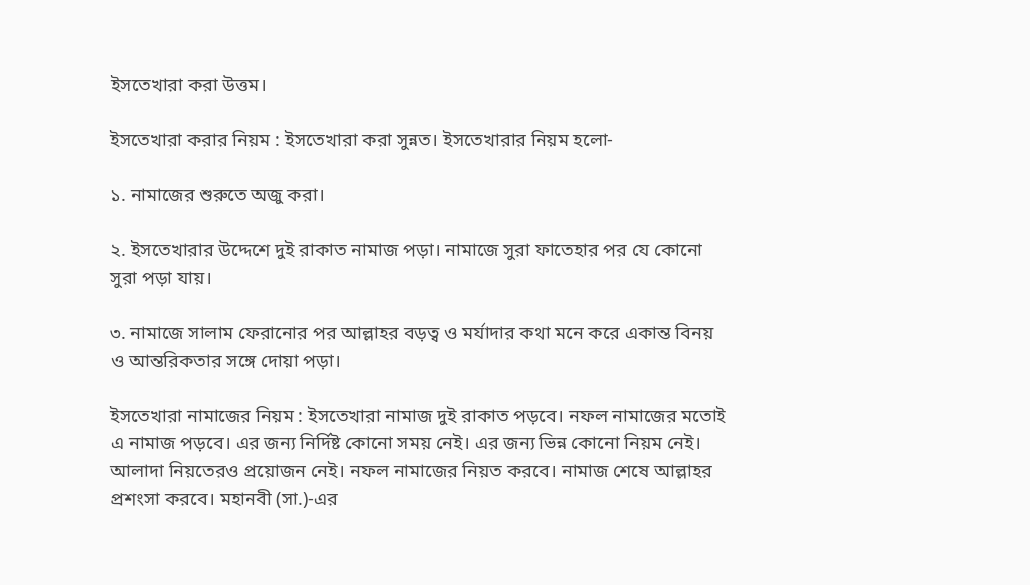ইসতেখারা করা উত্তম।

ইসতেখারা করার নিয়ম : ইসতেখারা করা সুন্নত। ইসতেখারার নিয়ম হলো-

১. নামাজের শুরুতে অজু করা।

২. ইসতেখারার উদ্দেশে দুই রাকাত নামাজ পড়া। নামাজে সুরা ফাতেহার পর যে কোনো সুরা পড়া যায়।

৩. নামাজে সালাম ফেরানোর পর আল্লাহর বড়ত্ব ও মর্যাদার কথা মনে করে একান্ত বিনয় ও আন্তরিকতার সঙ্গে দোয়া পড়া।

ইসতেখারা নামাজের নিয়ম : ইসতেখারা নামাজ দুই রাকাত পড়বে। নফল নামাজের মতোই এ নামাজ পড়বে। এর জন্য নির্দিষ্ট কোনো সময় নেই। এর জন্য ভিন্ন কোনো নিয়ম নেই। আলাদা নিয়তেরও প্রয়োজন নেই। নফল নামাজের নিয়ত করবে। নামাজ শেষে আল্লাহর প্রশংসা করবে। মহানবী (সা.)-এর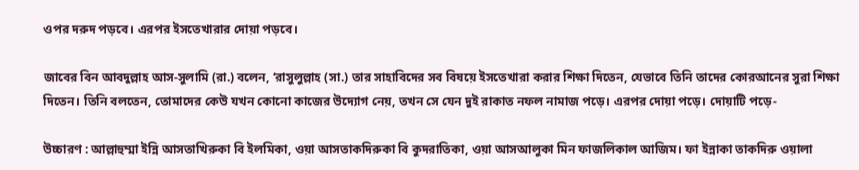ওপর দরুদ পড়বে। এরপর ইসতেখারার দোয়া পড়বে।

জাবের বিন আবদুল্লাহ আস-সুলামি (রা.) বলেন, ‘রাসুলুল্লাহ (সা.) তার সাহাবিদের সব বিষয়ে ইসতেখারা করার শিক্ষা দিতেন, যেভাবে তিনি তাদের কোরআনের সুরা শিক্ষা দিতেন। তিনি বলতেন, তোমাদের কেউ যখন কোনো কাজের উদ্যোগ নেয়, তখন সে যেন দুই রাকাত নফল নামাজ পড়ে। এরপর দোয়া পড়ে। দোয়াটি পড়ে-

উচ্চারণ : আল্লাহুম্মা ইন্নি আসতাখিরুকা বি ইলমিকা, ওয়া আসতাকদিরুকা বি কুদরাতিকা, ওয়া আসআলুকা মিন ফাজলিকাল আজিম। ফা ইন্নাকা তাকদিরু ওয়ালা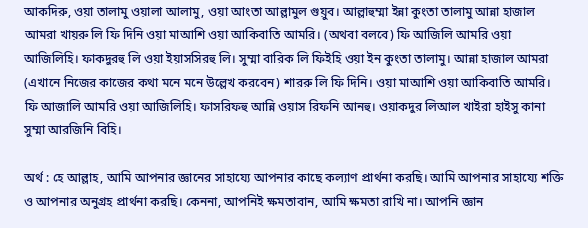আকদিরু, ওয়া তালামু ওয়ালা আলামু, ওয়া আংতা আল্লামুল গুয়ুব। আল্লাহুম্মা ইন্না কুংতা তালামু আন্না হাজাল আমরা খায়রু লি ফি দিনি ওয়া মাআশি ওয়া আকিবাতি আমরি। (অথবা বলবে) ফি আজিলি আমরি ওয়া আজিলিহি। ফাকদুরহু লি ওয়া ইয়াসসিরহু লি। সুম্মা বারিক লি ফিইহি ওয়া ইন কুংতা তালামু। আন্না হাজাল আমরা (এখানে নিজের কাজের কথা মনে মনে উল্লেখ করবেন) শাররু লি ফি দিনি। ওয়া মাআশি ওয়া আকিবাতি আমরি। ফি আজালি আমরি ওয়া আজিলিহি। ফাসরিফহু আন্নি ওয়াস রিফনি আনহু। ওয়াকদুর লিআল খাইরা হাইসু কানা সুম্মা আরজিনি বিহি।

অর্থ : হে আল্লাহ, আমি আপনার জ্ঞানের সাহায্যে আপনার কাছে কল্যাণ প্রার্থনা করছি। আমি আপনার সাহায্যে শক্তি ও আপনার অনুগ্রহ প্রার্থনা করছি। কেননা, আপনিই ক্ষমতাবান, আমি ক্ষমতা রাখি না। আপনি জ্ঞান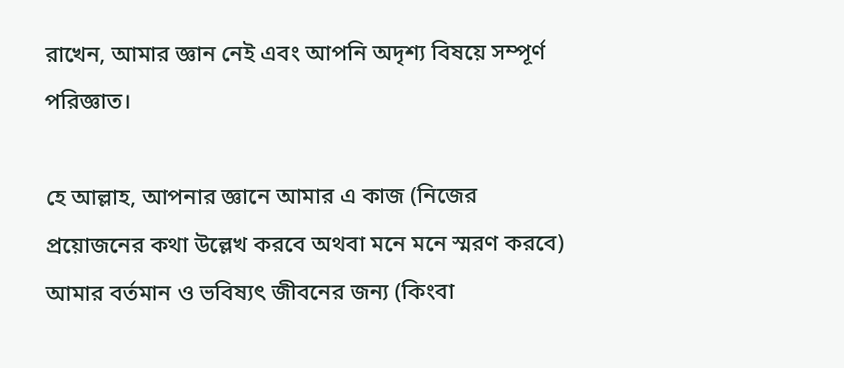রাখেন, আমার জ্ঞান নেই এবং আপনি অদৃশ্য বিষয়ে সম্পূর্ণ পরিজ্ঞাত।

হে আল্লাহ, আপনার জ্ঞানে আমার এ কাজ (নিজের প্রয়োজনের কথা উল্লেখ করবে অথবা মনে মনে স্মরণ করবে) আমার বর্তমান ও ভবিষ্যৎ জীবনের জন্য (কিংবা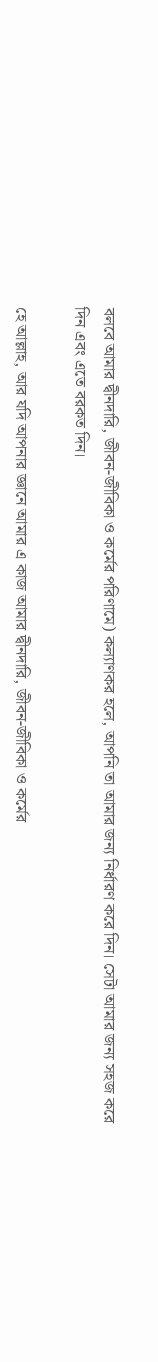বলবে আমার দ্বীনদারি, জীবন-জীবিকা ও কর্মের পরিণামে) কল্যাণকর হলে, আপনি তা আমার জন্য নির্ধারণ করে দিন। সেটা আমার জন্য সহজ করে দিন এবং এতে বরকত দিন।

হে আল্লাহ, আর যদি আপনার জ্ঞানে আমার এ কাজ আমার দ্বীনদারি, জীবন-জীবিকা ও কর্মের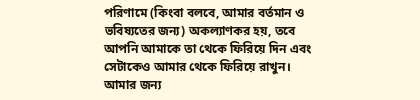পরিণামে (কিংবা বলবে, আমার বর্তমান ও ভবিষ্যতের জন্য) অকল্যাণকর হয়, তবে আপনি আমাকে তা থেকে ফিরিয়ে দিন এবং সেটাকেও আমার থেকে ফিরিয়ে রাখুন। আমার জন্য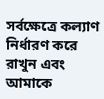সর্বক্ষেত্রে কল্যাণ নির্ধারণ করে রাখুন এবং আমাকে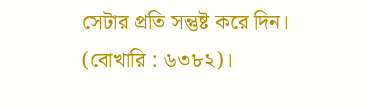সেটার প্রতি সন্তুষ্ট করে দিন। (বোখারি : ৬৩৮২)।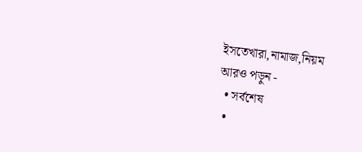ইসতেখারা,নামাজ,নিয়ম
আরও পড়ুন -
  • সর্বশেষ
  •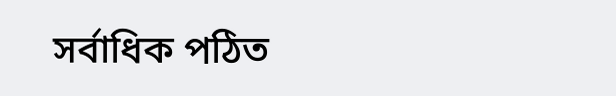সর্বাধিক পঠিত